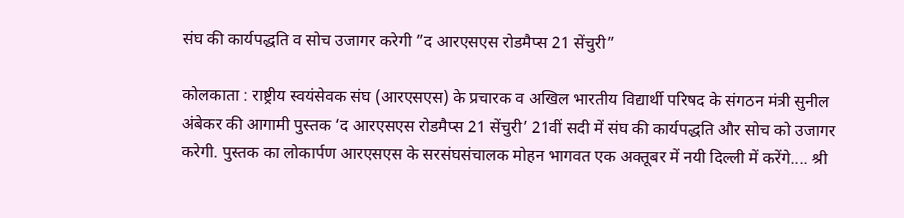संघ की कार्यपद्धति व सोच उजागर करेगी ”द आरएसएस रोडमैप्स 21 सेंचुरी”

कोलकाता : राष्ट्रीय स्वयंसेवक संघ (आरएसएस) के प्रचारक व अखिल भारतीय विद्यार्थी परिषद के संगठन मंत्री सुनील अंबेकर की आगामी पुस्तक ‘द आरएसएस रोडमैप्स 21 सेंचुरी’ 21वीं सदी में संघ की कार्यपद्धति और सोच को उजागर करेगी. पुस्तक का लोकार्पण आरएसएस के सरसंघसंचालक मोहन भागवत एक अक्तूबर में नयी दिल्ली में करेंगे.... श्री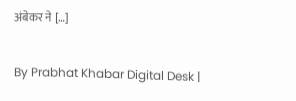अंबेकर ने […]

By Prabhat Khabar Digital Desk |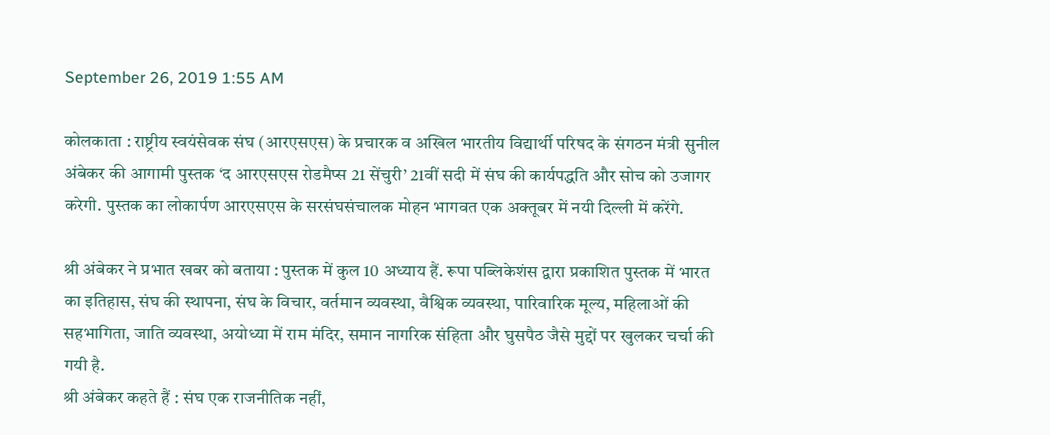September 26, 2019 1:55 AM

कोलकाता : राष्ट्रीय स्वयंसेवक संघ (आरएसएस) के प्रचारक व अखिल भारतीय विद्यार्थी परिषद के संगठन मंत्री सुनील अंबेकर की आगामी पुस्तक ‘द आरएसएस रोडमैप्स 21 सेंचुरी’ 21वीं सदी में संघ की कार्यपद्धति और सोच को उजागर करेगी. पुस्तक का लोकार्पण आरएसएस के सरसंघसंचालक मोहन भागवत एक अक्तूबर में नयी दिल्ली में करेंगे.

श्री अंबेकर ने प्रभात खबर को बताया : पुस्तक में कुल 10 अध्याय हैं. रूपा पब्लिकेशंस द्वारा प्रकाशित पुस्तक में भारत का इतिहास, संघ की स्थापना, संघ के विचार, वर्तमान व्यवस्था, वैश्विक व्यवस्था, पारिवारिक मूल्य, महिलाओं की सहभागिता, जाति व्यवस्था, अयोध्या में राम मंदिर, समान नागरिक संहिता और घुसपैठ जैसे मुद्दों पर खुलकर चर्चा की गयी है.
श्री अंबेकर कहते हैं : संघ एक राजनीतिक नहीं,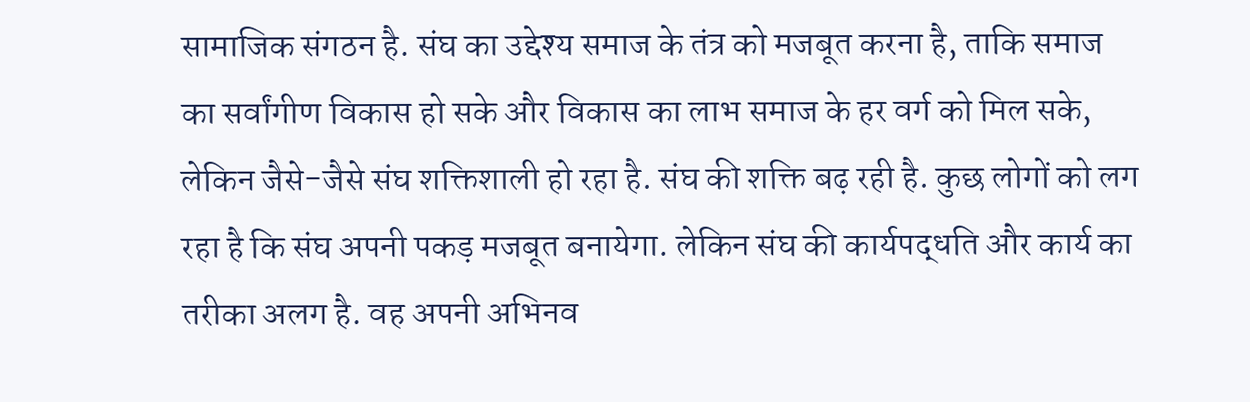सामाजिक संगठन है. संघ का उद्देश्य समाज के तंत्र को मजबूत करना है, ताकि समाज का सर्वांगीण विकास हो सके और विकास का लाभ समाज के हर वर्ग को मिल सके, लेकिन जैसे-जैसे संघ शक्तिशाली हो रहा है. संघ की शक्ति बढ़ रही है. कुछ लोगों को लग रहा है कि संघ अपनी पकड़ मजबूत बनायेगा. लेकिन संघ की कार्यपद्धति और कार्य का तरीका अलग है. वह अपनी अभिनव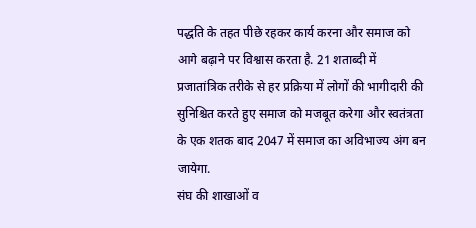पद्धति के तहत पीछे रहकर कार्य करना और समाज को आगे बढ़ाने पर विश्वास करता है. 21 शताब्दी में प्रजातांत्रिक तरीके से हर प्रक्रिया में लोगों की भागीदारी की सुनिश्चित करते हुए समाज को मजबूत करेगा और स्वतंत्रता के एक शतक बाद 2047 में समाज का अविभाज्य अंग बन जायेगा.
संघ की शाखाओं व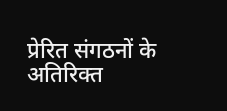प्रेरित संगठनों के अतिरिक्त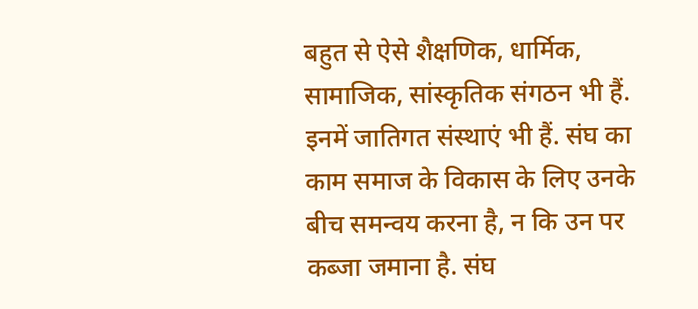बहुत से ऐसे शैक्षणिक, धार्मिक, सामाजिक, सांस्कृतिक संगठन भी हैं. इनमें जातिगत संस्थाएं भी हैं. संघ का काम समाज के विकास के लिए उनके बीच समन्वय करना है, न कि उन पर कब्जा जमाना है. संघ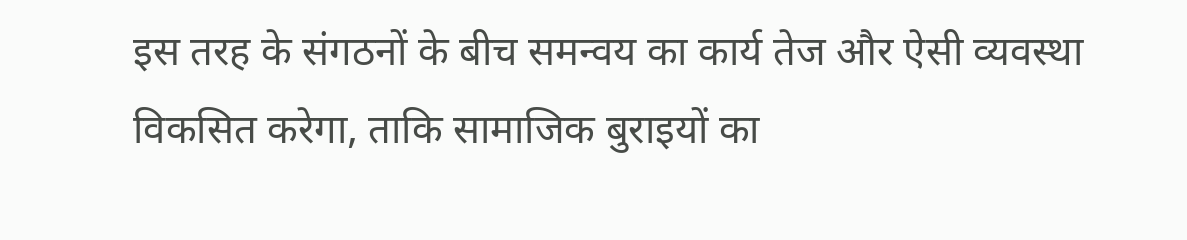इस तरह के संगठनों के बीच समन्वय का कार्य तेज और ऐसी व्यवस्था विकसित करेगा, ताकि सामाजिक बुराइयों का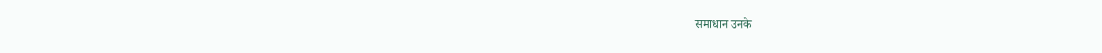समाधान उनके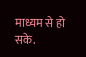माध्यम से हो सके.